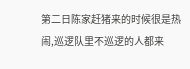第二日陈家赶猪来的时候很是热闹,巡逻队里不巡逻的人都来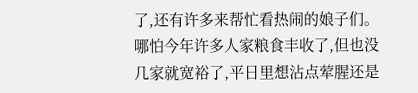了,还有许多来帮忙看热闹的娘子们。
哪怕今年许多人家粮食丰收了,但也没几家就宽裕了,平日里想沾点荤腥还是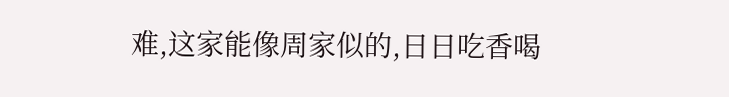难,这家能像周家似的,日日吃香喝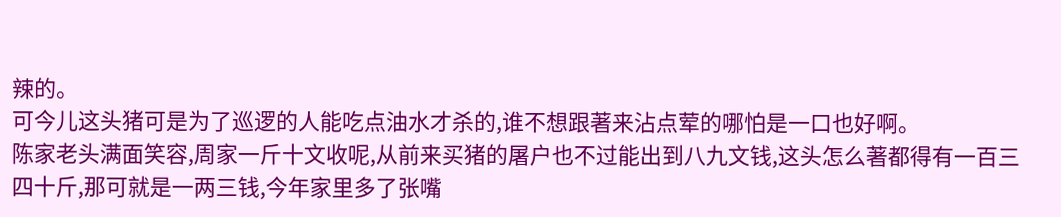辣的。
可今儿这头猪可是为了巡逻的人能吃点油水才杀的,谁不想跟著来沾点荤的哪怕是一口也好啊。
陈家老头满面笑容,周家一斤十文收呢,从前来买猪的屠户也不过能出到八九文钱,这头怎么著都得有一百三四十斤,那可就是一两三钱,今年家里多了张嘴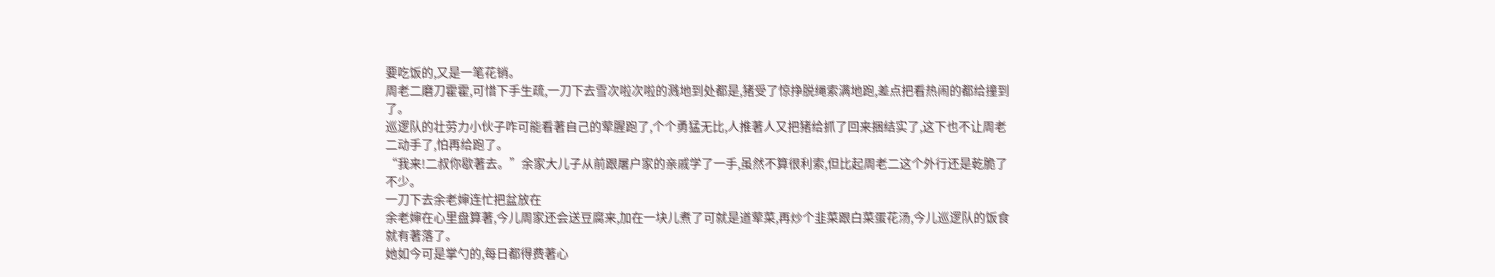要吃饭的,又是一笔花销。
周老二磨刀霍霍,可惜下手生疏,一刀下去雪次啦次啦的溅地到处都是,猪受了惊挣脱绳索满地跑,差点把看热闹的都给撞到了。
巡逻队的壮劳力小伙子咋可能看著自己的荤腥跑了,个个勇猛无比,人推著人又把猪给抓了回来捆结实了,这下也不让周老二动手了,怕再给跑了。
“我来!二叔你歇著去。”余家大儿子从前跟屠户家的亲戚学了一手,虽然不算很利索,但比起周老二这个外行还是乾脆了不少。
一刀下去余老婶连忙把盆放在
余老婶在心里盘算著,今儿周家还会送豆腐来,加在一块儿煮了可就是道荤菜,再炒个韭菜跟白菜蛋花汤,今儿巡逻队的饭食就有著落了。
她如今可是掌勺的,每日都得费著心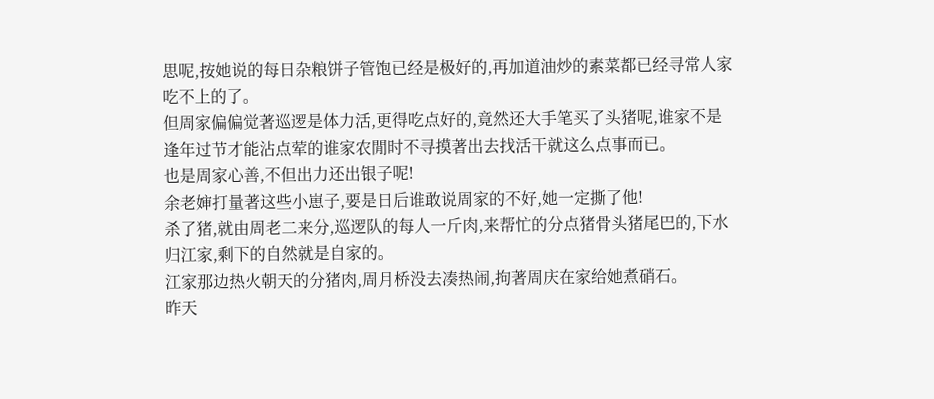思呢,按她说的每日杂粮饼子管饱已经是极好的,再加道油炒的素菜都已经寻常人家吃不上的了。
但周家偏偏觉著巡逻是体力活,更得吃点好的,竟然还大手笔买了头猪呢,谁家不是逢年过节才能沾点荤的谁家农閒时不寻摸著出去找活干就这么点事而已。
也是周家心善,不但出力还出银子呢!
余老婶打量著这些小崽子,要是日后谁敢说周家的不好,她一定撕了他!
杀了猪,就由周老二来分,巡逻队的每人一斤肉,来帮忙的分点猪骨头猪尾巴的,下水归江家,剩下的自然就是自家的。
江家那边热火朝天的分猪肉,周月桥没去凑热闹,拘著周庆在家给她煮硝石。
昨天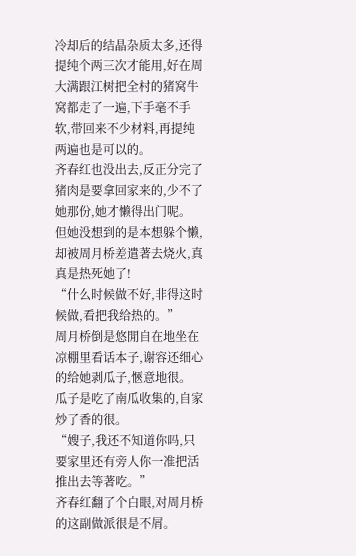冷却后的结晶杂质太多,还得提纯个两三次才能用,好在周大满跟江树把全村的猪窝牛窝都走了一遍,下手毫不手软,带回来不少材料,再提纯两遍也是可以的。
齐春红也没出去,反正分完了猪肉是要拿回家来的,少不了她那份,她才懒得出门呢。
但她没想到的是本想躲个懒,却被周月桥差遣著去烧火,真真是热死她了!
“什么时候做不好,非得这时候做,看把我给热的。”
周月桥倒是悠閒自在地坐在凉棚里看话本子,谢容还细心的给她剥瓜子,愜意地很。
瓜子是吃了南瓜收集的,自家炒了香的很。
“嫂子,我还不知道你吗,只要家里还有旁人你一准把活推出去等著吃。”
齐春红翻了个白眼,对周月桥的这副做派很是不屑。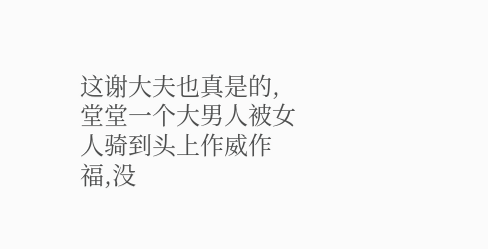这谢大夫也真是的,堂堂一个大男人被女人骑到头上作威作福,没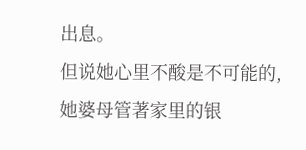出息。
但说她心里不酸是不可能的,她婆母管著家里的银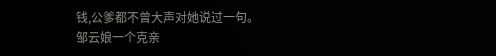钱,公爹都不曾大声对她说过一句。
邹云娘一个克亲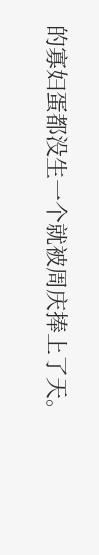的寡妇蛋都没生一个就被周庆捧上了天。